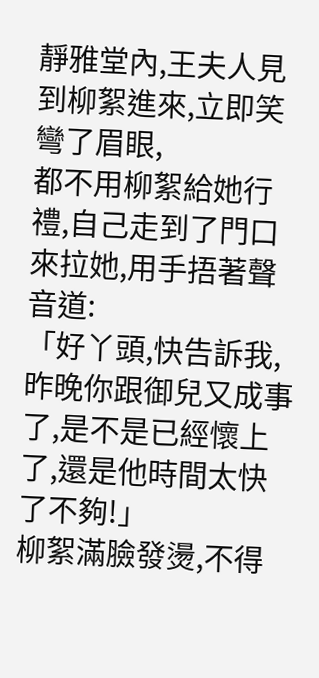靜雅堂內,王夫人見到柳絮進來,立即笑彎了眉眼,
都不用柳絮給她行禮,自己走到了門口來拉她,用手捂著聲音道:
「好丫頭,快告訴我,昨晚你跟御兒又成事了,是不是已經懷上了,還是他時間太快了不夠!」
柳絮滿臉發燙,不得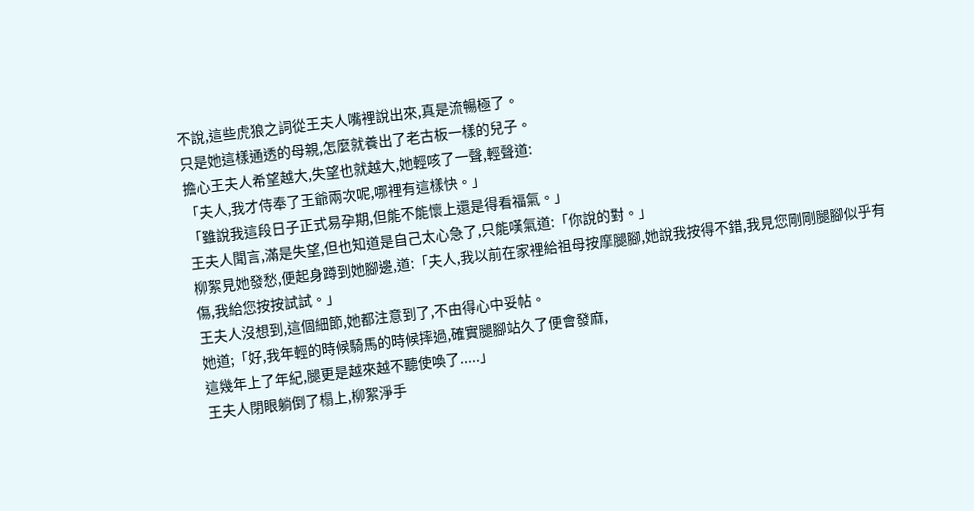不說,這些虎狼之詞從王夫人嘴裡說出來,真是流暢極了。
只是她這樣通透的母親,怎麼就養出了老古板一樣的兒子。
擔心王夫人希望越大,失望也就越大,她輕咳了一聲,輕聲道:
「夫人,我才侍奉了王爺兩次呢,哪裡有這樣快。」
「雖說我這段日子正式易孕期,但能不能懷上還是得看福氣。」
王夫人聞言,滿是失望,但也知道是自己太心急了,只能嘆氣道:「你說的對。」
柳絮見她發愁,便起身蹲到她腳邊,道:「夫人,我以前在家裡給祖母按摩腿腳,她說我按得不錯,我見您剛剛腿腳似乎有傷,我給您按按試試。」
王夫人沒想到,這個細節,她都注意到了,不由得心中妥帖。
她道;「好,我年輕的時候騎馬的時候摔過,確實腿腳站久了便會發麻,
這幾年上了年紀,腿更是越來越不聽使喚了.....」
王夫人閉眼躺倒了榻上,柳絮淨手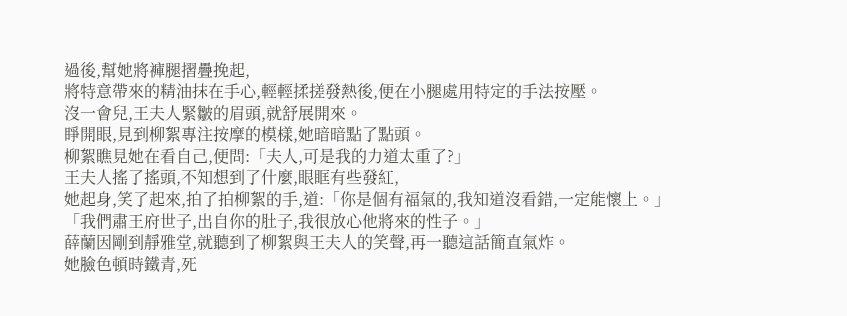過後,幫她將褲腿摺疊挽起,
將特意帶來的精油抹在手心,輕輕揉搓發熱後,便在小腿處用特定的手法按壓。
沒一會兒,王夫人緊皺的眉頭,就舒展開來。
睜開眼,見到柳絮專注按摩的模樣,她暗暗點了點頭。
柳絮瞧見她在看自己,便問:「夫人,可是我的力道太重了?」
王夫人搖了搖頭,不知想到了什麼,眼眶有些發紅,
她起身,笑了起來,拍了拍柳絮的手,道:「你是個有福氣的,我知道沒看錯,一定能懷上。」
「我們肅王府世子,出自你的肚子,我很放心他將來的性子。」
薛蘭因剛到靜雅堂,就聽到了柳絮與王夫人的笑聲,再一聽這話簡直氣炸。
她臉色頓時鐵青,死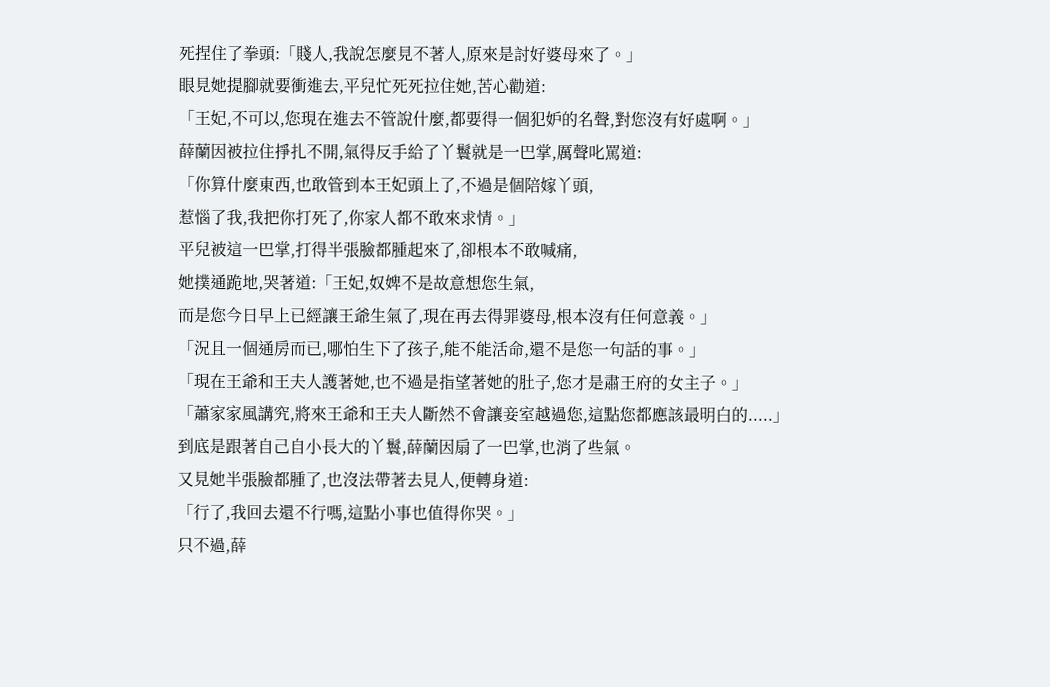死捏住了拳頭:「賤人,我說怎麼見不著人,原來是討好婆母來了。」
眼見她提腳就要衝進去,平兒忙死死拉住她,苦心勸道:
「王妃,不可以,您現在進去不管說什麼,都要得一個犯妒的名聲,對您沒有好處啊。」
薛蘭因被拉住掙扎不開,氣得反手給了丫鬟就是一巴掌,厲聲叱罵道:
「你算什麼東西,也敢管到本王妃頭上了,不過是個陪嫁丫頭,
惹惱了我,我把你打死了,你家人都不敢來求情。」
平兒被這一巴掌,打得半張臉都腫起來了,卻根本不敢喊痛,
她撲通跪地,哭著道:「王妃,奴婢不是故意想您生氣,
而是您今日早上已經讓王爺生氣了,現在再去得罪婆母,根本沒有任何意義。」
「況且一個通房而已,哪怕生下了孩子,能不能活命,還不是您一句話的事。」
「現在王爺和王夫人護著她,也不過是指望著她的肚子,您才是肅王府的女主子。」
「蕭家家風講究,將來王爺和王夫人斷然不會讓妾室越過您,這點您都應該最明白的.....」
到底是跟著自己自小長大的丫鬟,薛蘭因扇了一巴掌,也消了些氣。
又見她半張臉都腫了,也沒法帶著去見人,便轉身道:
「行了,我回去還不行嗎,這點小事也值得你哭。」
只不過,薛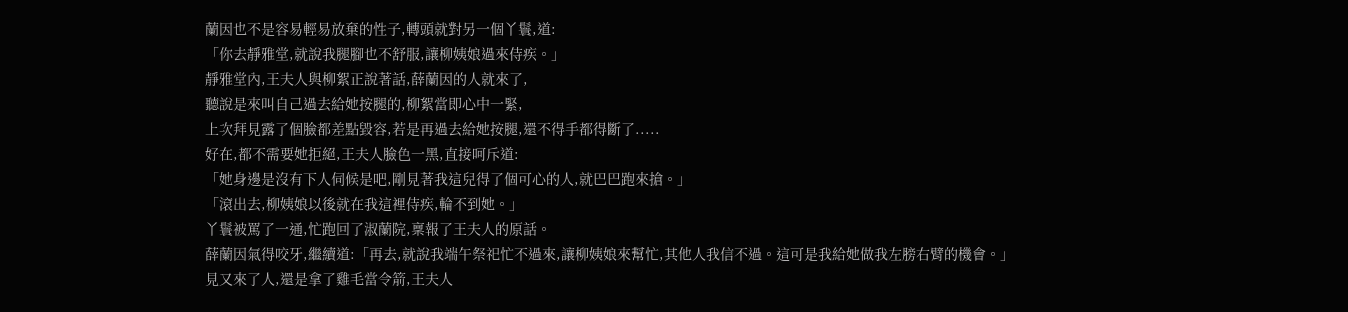蘭因也不是容易輕易放棄的性子,轉頭就對另一個丫鬟,道:
「你去靜雅堂,就說我腿腳也不舒服,讓柳姨娘過來侍疾。」
靜雅堂內,王夫人與柳絮正說著話,薛蘭因的人就來了,
聽說是來叫自己過去給她按腿的,柳絮當即心中一緊,
上次拜見露了個臉都差點毀容,若是再過去給她按腿,還不得手都得斷了.....
好在,都不需要她拒絕,王夫人臉色一黑,直接呵斥道:
「她身邊是沒有下人伺候是吧,剛見著我這兒得了個可心的人,就巴巴跑來搶。」
「滾出去,柳姨娘以後就在我這裡侍疾,輪不到她。」
丫鬟被罵了一通,忙跑回了淑蘭院,稟報了王夫人的原話。
薛蘭因氣得咬牙,繼續道:「再去,就說我端午祭祀忙不過來,讓柳姨娘來幫忙,其他人我信不過。這可是我給她做我左膀右臂的機會。」
見又來了人,還是拿了雞毛當令箭,王夫人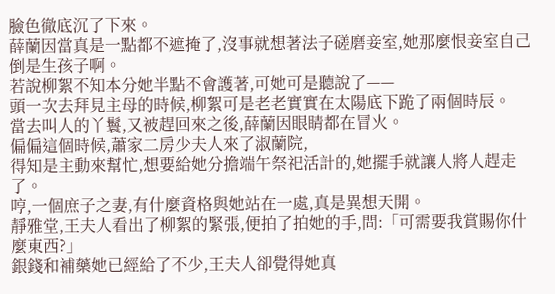臉色徹底沉了下來。
薛蘭因當真是一點都不遮掩了,沒事就想著法子磋磨妾室,她那麼恨妾室自己倒是生孩子啊。
若說柳絮不知本分她半點不會護著,可她可是聽說了——
頭一次去拜見主母的時候,柳絮可是老老實實在太陽底下跪了兩個時辰。
當去叫人的丫鬟,又被趕回來之後,薛蘭因眼睛都在冒火。
偏偏這個時候,蕭家二房少夫人來了淑蘭院,
得知是主動來幫忙,想要給她分擔端午祭祀活計的,她擺手就讓人將人趕走了。
哼,一個庶子之妻,有什麼資格與她站在一處,真是異想天開。
靜雅堂,王夫人看出了柳絮的緊張,便拍了拍她的手,問:「可需要我賞賜你什麼東西?」
銀錢和補藥她已經給了不少,王夫人卻覺得她真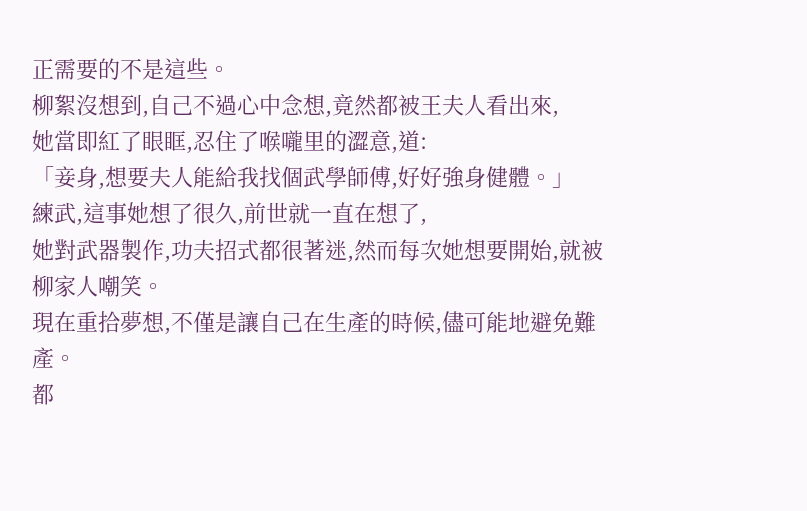正需要的不是這些。
柳絮沒想到,自己不過心中念想,竟然都被王夫人看出來,
她當即紅了眼眶,忍住了喉嚨里的澀意,道:
「妾身,想要夫人能給我找個武學師傅,好好強身健體。」
練武,這事她想了很久,前世就一直在想了,
她對武器製作,功夫招式都很著迷,然而每次她想要開始,就被柳家人嘲笑。
現在重拾夢想,不僅是讓自己在生產的時候,儘可能地避免難產。
都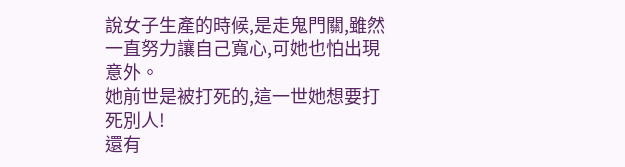說女子生產的時候,是走鬼門關,雖然一直努力讓自己寬心,可她也怕出現意外。
她前世是被打死的,這一世她想要打死別人!
還有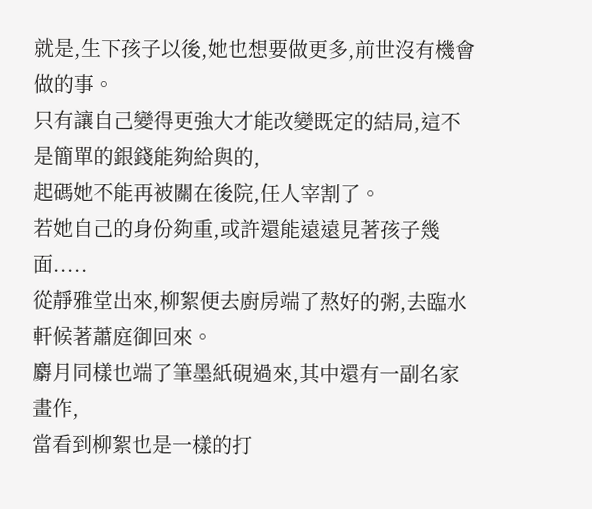就是,生下孩子以後,她也想要做更多,前世沒有機會做的事。
只有讓自己變得更強大才能改變既定的結局,這不是簡單的銀錢能夠給與的,
起碼她不能再被關在後院,任人宰割了。
若她自己的身份夠重,或許還能遠遠見著孩子幾面.....
從靜雅堂出來,柳絮便去廚房端了熬好的粥,去臨水軒候著蕭庭御回來。
麝月同樣也端了筆墨紙硯過來,其中還有一副名家畫作,
當看到柳絮也是一樣的打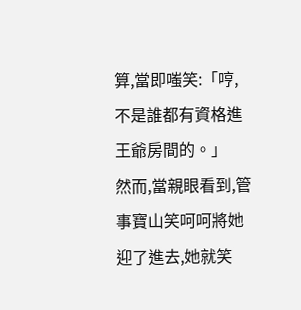算,當即嗤笑:「哼,不是誰都有資格進王爺房間的。」
然而,當親眼看到,管事寶山笑呵呵將她迎了進去,她就笑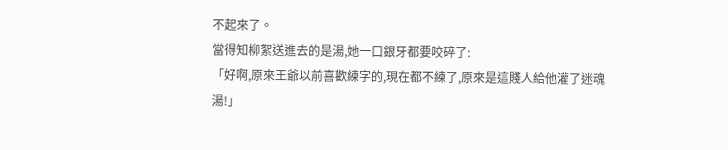不起來了。
當得知柳絮送進去的是湯,她一口銀牙都要咬碎了:
「好啊,原來王爺以前喜歡練字的,現在都不練了,原來是這賤人給他灌了迷魂湯!」